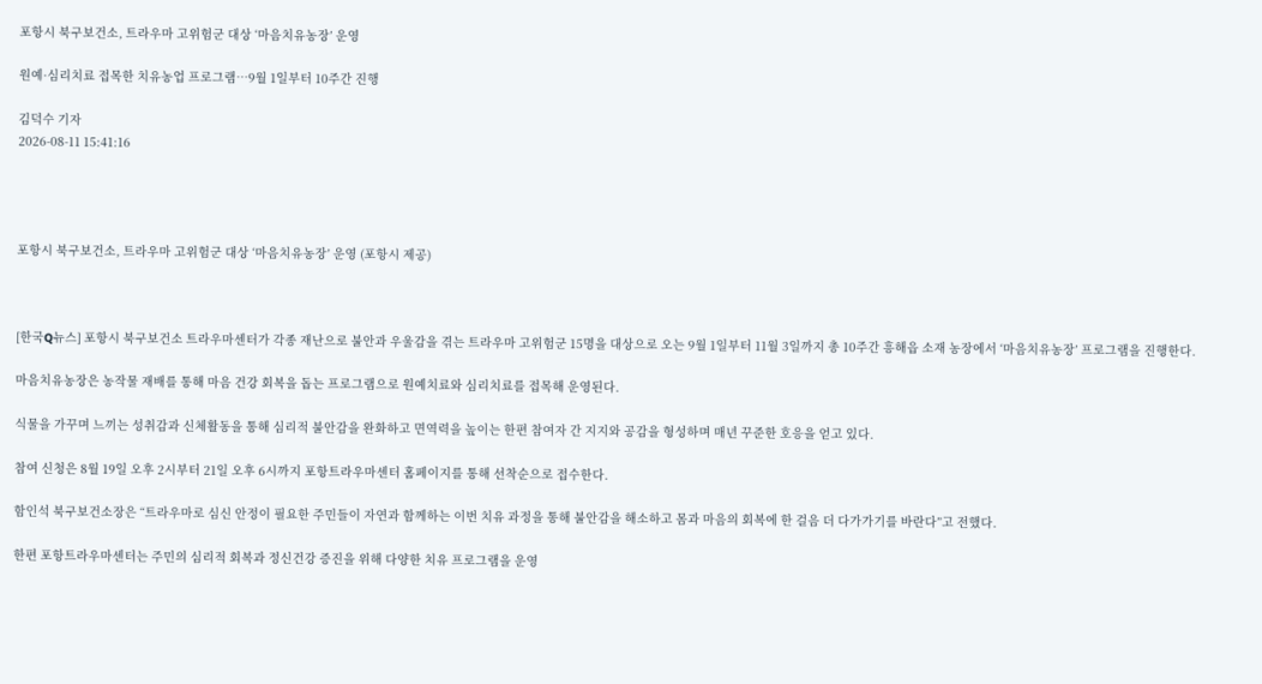포항시 북구보건소, 트라우마 고위험군 대상 ‘마음치유농장’ 운영

원예·심리치료 접목한 치유농업 프로그램…9월 1일부터 10주간 진행

김덕수 기자
2026-08-11 15:41:16




포항시 북구보건소, 트라우마 고위험군 대상 ‘마음치유농장’ 운영 (포항시 제공)



[한국Q뉴스] 포항시 북구보건소 트라우마센터가 각종 재난으로 불안과 우울감을 겪는 트라우마 고위험군 15명을 대상으로 오는 9월 1일부터 11월 3일까지 총 10주간 흥해읍 소재 농장에서 ‘마음치유농장’ 프로그램을 진행한다.

마음치유농장은 농작물 재배를 통해 마음 건강 회복을 돕는 프로그램으로 원예치료와 심리치료를 접목해 운영된다.

식물을 가꾸며 느끼는 성취감과 신체활동을 통해 심리적 불안감을 완화하고 면역력을 높이는 한편 참여자 간 지지와 공감을 형성하며 매년 꾸준한 호응을 얻고 있다.

참여 신청은 8월 19일 오후 2시부터 21일 오후 6시까지 포항트라우마센터 홈페이지를 통해 선착순으로 접수한다.

함인석 북구보건소장은 “트라우마로 심신 안정이 필요한 주민들이 자연과 함께하는 이번 치유 과정을 통해 불안감을 해소하고 몸과 마음의 회복에 한 걸음 더 다가가기를 바란다”고 전했다.

한편 포항트라우마센터는 주민의 심리적 회복과 정신건강 증진을 위해 다양한 치유 프로그램을 운영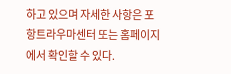하고 있으며 자세한 사항은 포항트라우마센터 또는 홈페이지에서 확인할 수 있다.